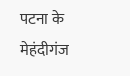पटना के मेहंदीगंज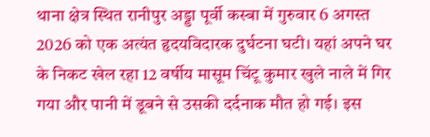थाना क्षेत्र स्थित रानीपुर अड्डा पूर्वी कस्बा में गुरुवार 6 अगस्त 2026 को एक अत्यंत हृदयविदारक दुर्घटना घटी। यहां अपने घर के निकट खेल रहा 12 वर्षीय मासूम चिंटू कुमार खुले नाले में गिर गया और पानी में डूबने से उसकी दर्दनाक मौत हो गई। इस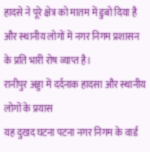हादसे ने पूरे क्षेत्र को मातम में डुबो दिया है और स्थानीय लोगों में नगर निगम प्रशासन के प्रति भारी रोष व्याप्त है।
रानीपुर अड्डा में दर्दनाक हादसा और स्थानीय लोगों के प्रयास
यह दुखद घटना पटना नगर निगम के वार्ड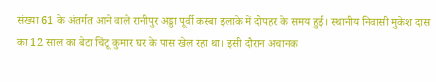संख्या 61 के अंतर्गत आने वाले रानीपुर अड्डा पूर्वी कस्बा इलाके में दोपहर के समय हुई। स्थानीय निवासी मुकेश दास का 12 साल का बेटा चिंटू कुमार घर के पास खेल रहा था। इसी दौरान अचानक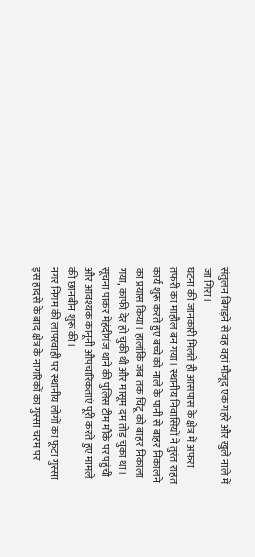संतुलन बिगड़ने से वह वहां मौजूद एक गहरे और खुले नाले में जा गिरा।
घटना की जानकारी मिलते ही आसपास के क्षेत्र में अफरा तफरी का माहौल बन गया। स्थानीय निवासियों ने तुरंत राहत कार्य शुरू करते हुए बच्चे को नाले के पानी से बाहर निकालने का प्रयास किया। हालांकि जब तक चिंटू को बाहर निकाला गया, काफी देर हो चुकी थी और मासूम दम तोड़ चुका था। सूचना पाकर मेहंदीगंज थाने की पुलिस टीम मौके पर पहुंची और आवश्यक कानूनी औपचारिकताएं पूरी करते हुए मामले की छानबीन शुरू की।
नगर निगम की लापरवाही पर स्थानीय लोगों का फूटा गुस्सा
इस हादसे के बाद क्षेत्र के नागरिकों का गुस्सा चरम पर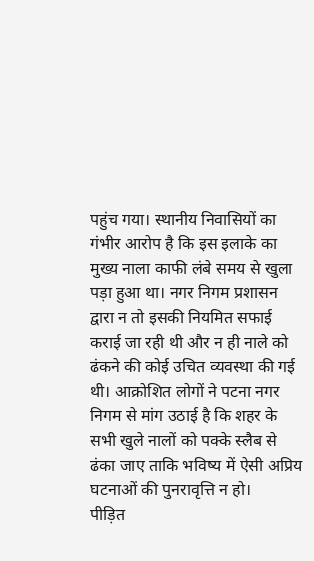पहुंच गया। स्थानीय निवासियों का गंभीर आरोप है कि इस इलाके का मुख्य नाला काफी लंबे समय से खुला पड़ा हुआ था। नगर निगम प्रशासन द्वारा न तो इसकी नियमित सफाई कराई जा रही थी और न ही नाले को ढंकने की कोई उचित व्यवस्था की गई थी। आक्रोशित लोगों ने पटना नगर निगम से मांग उठाई है कि शहर के सभी खुले नालों को पक्के स्लैब से ढंका जाए ताकि भविष्य में ऐसी अप्रिय घटनाओं की पुनरावृत्ति न हो।
पीड़ित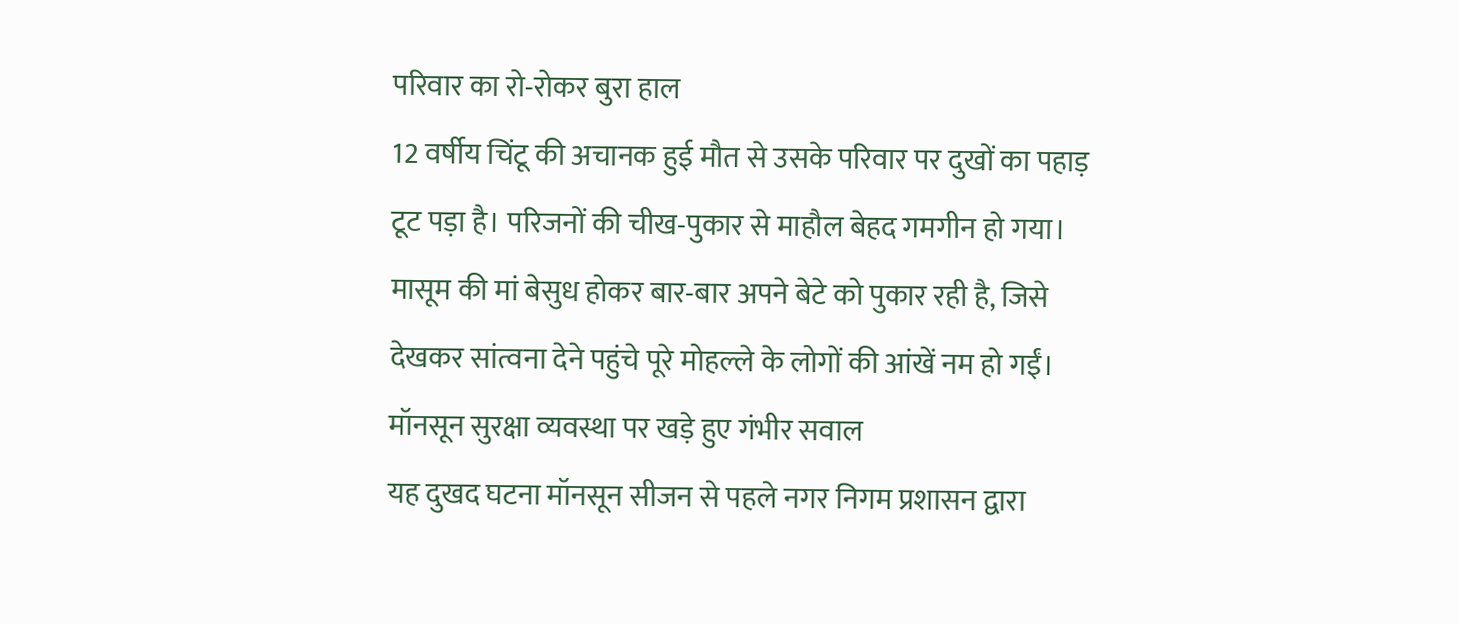परिवार का रो-रोकर बुरा हाल
12 वर्षीय चिंटू की अचानक हुई मौत से उसके परिवार पर दुखों का पहाड़ टूट पड़ा है। परिजनों की चीख-पुकार से माहौल बेहद गमगीन हो गया। मासूम की मां बेसुध होकर बार-बार अपने बेटे को पुकार रही है, जिसे देखकर सांत्वना देने पहुंचे पूरे मोहल्ले के लोगों की आंखें नम हो गईं।
मॉनसून सुरक्षा व्यवस्था पर खड़े हुए गंभीर सवाल
यह दुखद घटना मॉनसून सीजन से पहले नगर निगम प्रशासन द्वारा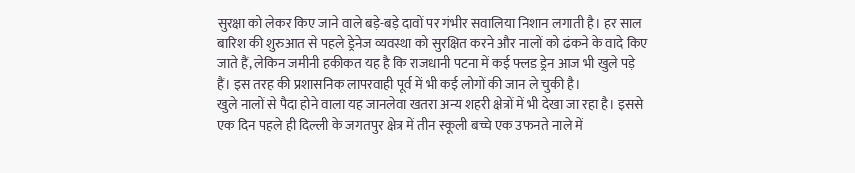सुरक्षा को लेकर किए जाने वाले बड़े-बड़े दावों पर गंभीर सवालिया निशान लगाती है। हर साल बारिश की शुरुआत से पहले ड्रेनेज व्यवस्था को सुरक्षित करने और नालों को ढंकने के वादे किए जाते हैं, लेकिन जमीनी हकीकत यह है कि राजधानी पटना में कई फ्लड ड्रेन आज भी खुले पड़े हैं। इस तरह की प्रशासनिक लापरवाही पूर्व में भी कई लोगों की जान ले चुकी है।
खुले नालों से पैदा होने वाला यह जानलेवा खतरा अन्य शहरी क्षेत्रों में भी देखा जा रहा है। इससे एक दिन पहले ही दिल्ली के जगतपुर क्षेत्र में तीन स्कूली बच्चे एक उफनते नाले में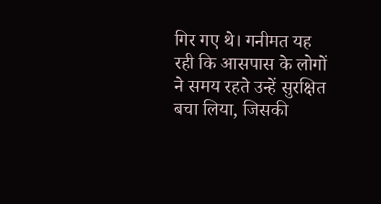गिर गए थे। गनीमत यह रही कि आसपास के लोगों ने समय रहते उन्हें सुरक्षित बचा लिया, जिसकी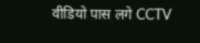वीडियो पास लगे CCTV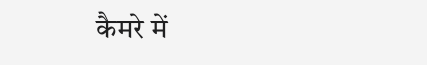कैमरे में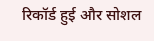रिकॉर्ड हुई और सोशल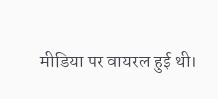मीडिया पर वायरल हुई थी।